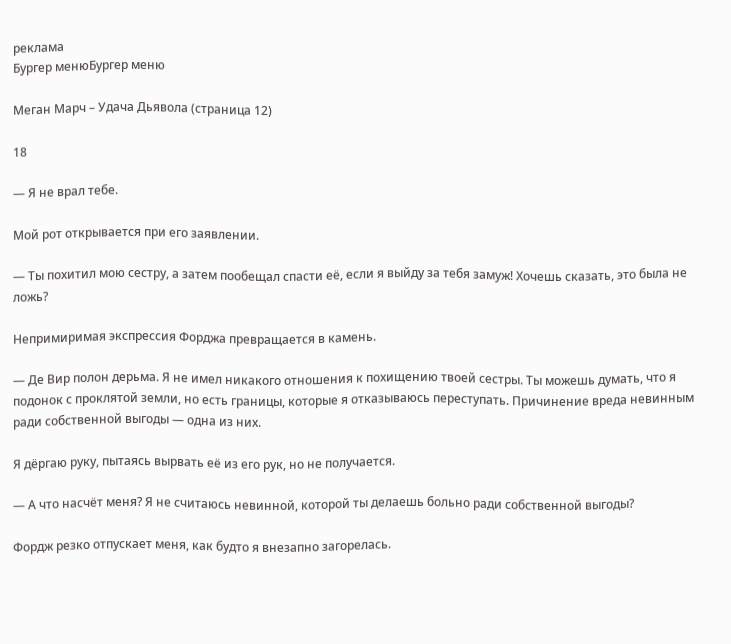реклама
Бургер менюБургер меню

Меган Марч – Удача Дьявола (страница 12)

18

— Я не врал тебе.

Мой рот открывается при его заявлении.

— Ты похитил мою сестру, а затем пообещал спасти её, если я выйду за тебя замуж! Хочешь сказать, это была не ложь?

Непримиримая экспрессия Форджа превращается в камень.

— Де Вир полон дерьма. Я не имел никакого отношения к похищению твоей сестры. Ты можешь думать, что я подонок с проклятой земли, но есть границы, которые я отказываюсь переступать. Причинение вреда невинным ради собственной выгоды — одна из них.

Я дёргаю руку, пытаясь вырвать её из его рук, но не получается.

— А что насчёт меня? Я не считаюсь невинной, которой ты делаешь больно ради собственной выгоды?

Фордж резко отпускает меня, как будто я внезапно загорелась.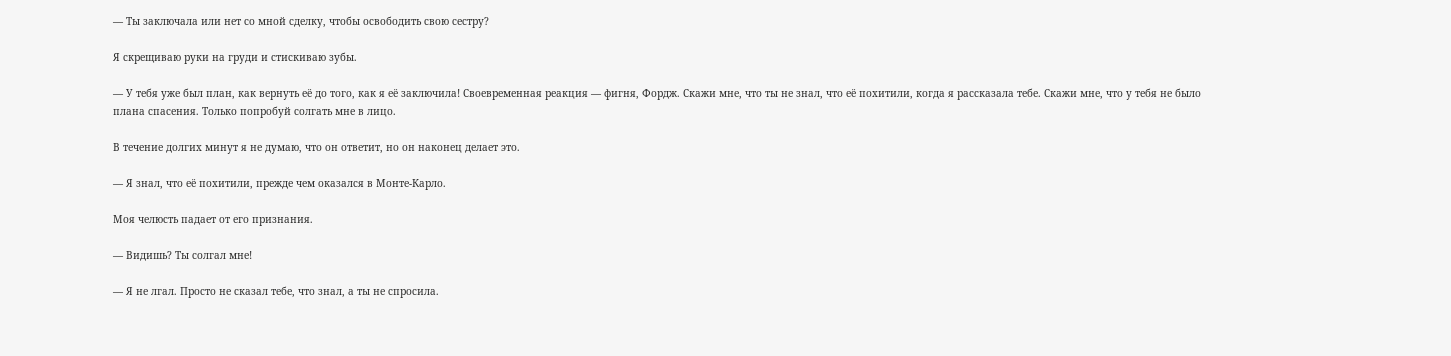— Ты заключала или нет со мной сделку, чтобы освободить свою сестру?

Я скрещиваю руки на груди и стискиваю зубы.

— У тебя уже был план, как вернуть её до того, как я её заключила! Своевременная реакция — фигня, Фордж. Скажи мне, что ты не знал, что её похитили, когда я рассказала тебе. Скажи мне, что у тебя не было плана спасения. Только попробуй солгать мне в лицо.

В течение долгих минут я не думаю, что он ответит, но он наконец делает это.

— Я знал, что её похитили, прежде чем оказался в Монте-Карло.

Моя челюсть падает от его признания.

— Видишь? Ты солгал мне!

— Я не лгал. Просто не сказал тебе, что знал, а ты не спросила.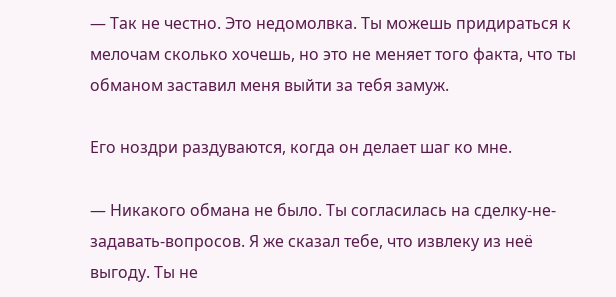— Так не честно. Это недомолвка. Ты можешь придираться к мелочам сколько хочешь, но это не меняет того факта, что ты обманом заставил меня выйти за тебя замуж.

Его ноздри раздуваются, когда он делает шаг ко мне.

— Никакого обмана не было. Ты согласилась на сделку-не-задавать-вопросов. Я же сказал тебе, что извлеку из неё выгоду. Ты не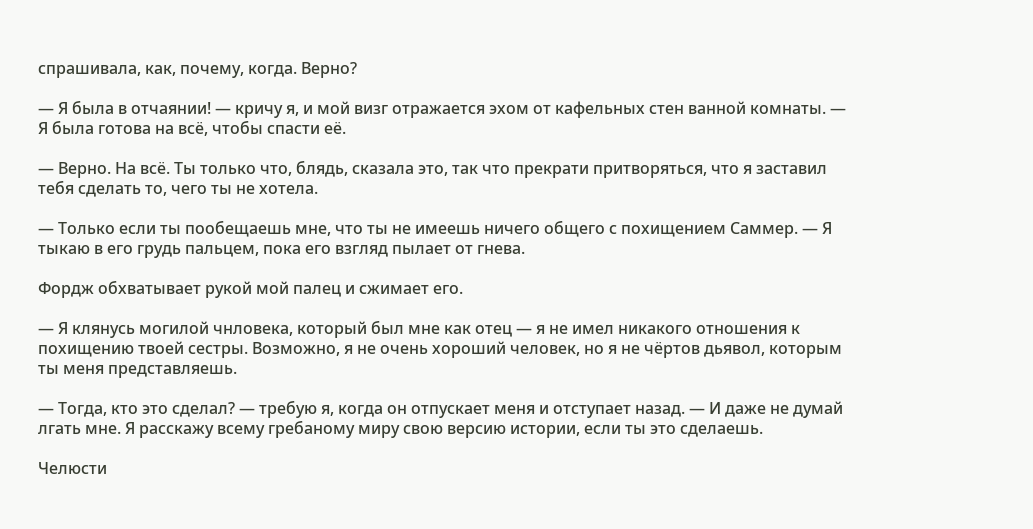спрашивала, как, почему, когда. Верно?

— Я была в отчаянии! — кричу я, и мой визг отражается эхом от кафельных стен ванной комнаты. — Я была готова на всё, чтобы спасти её.

— Верно. На всё. Ты только что, блядь, сказала это, так что прекрати притворяться, что я заставил тебя сделать то, чего ты не хотела.

— Только если ты пообещаешь мне, что ты не имеешь ничего общего с похищением Саммер. — Я тыкаю в его грудь пальцем, пока его взгляд пылает от гнева.

Фордж обхватывает рукой мой палец и сжимает его.

— Я клянусь могилой чнловека, который был мне как отец — я не имел никакого отношения к похищению твоей сестры. Возможно, я не очень хороший человек, но я не чёртов дьявол, которым ты меня представляешь.

— Тогда, кто это сделал? — требую я, когда он отпускает меня и отступает назад. — И даже не думай лгать мне. Я расскажу всему гребаному миру свою версию истории, если ты это сделаешь.

Челюсти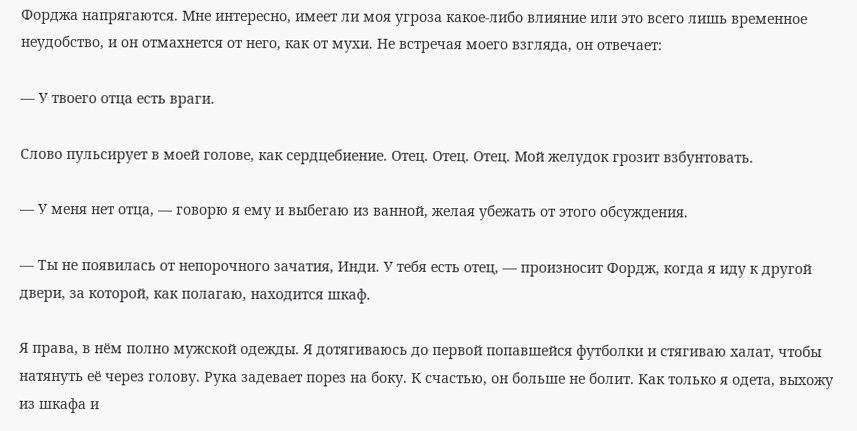Форджа напрягаются. Мне интересно, имеет ли моя угроза какое-либо влияние или это всего лишь временное неудобство, и он отмахнется от него, как от мухи. Не встречая моего взгляда, он отвечает:

— У твоего отца есть враги.

Слово пульсирует в моей голове, как сердцебиение. Отец. Отец. Отец. Мой желудок грозит взбунтовать.

— У меня нет отца, — говорю я ему и выбегаю из ванной, желая убежать от этого обсуждения.

— Ты не появилась от непорочного зачатия, Инди. У тебя есть отец, — произносит Фордж, когда я иду к другой двери, за которой, как полагаю, находится шкаф.

Я права, в нём полно мужской одежды. Я дотягиваюсь до первой попавшейся футболки и стягиваю халат, чтобы натянуть её через голову. Рука задевает порез на боку. К счастью, он больше не болит. Как только я одета, выхожу из шкафа и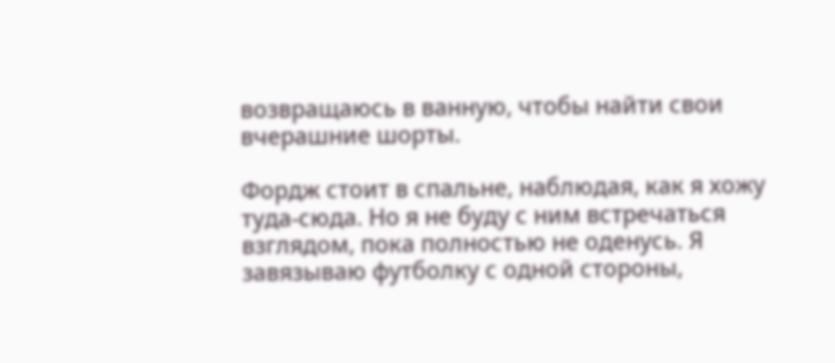возвращаюсь в ванную, чтобы найти свои вчерашние шорты.

Фордж стоит в спальне, наблюдая, как я хожу туда-сюда. Но я не буду с ним встречаться взглядом, пока полностью не оденусь. Я завязываю футболку с одной стороны,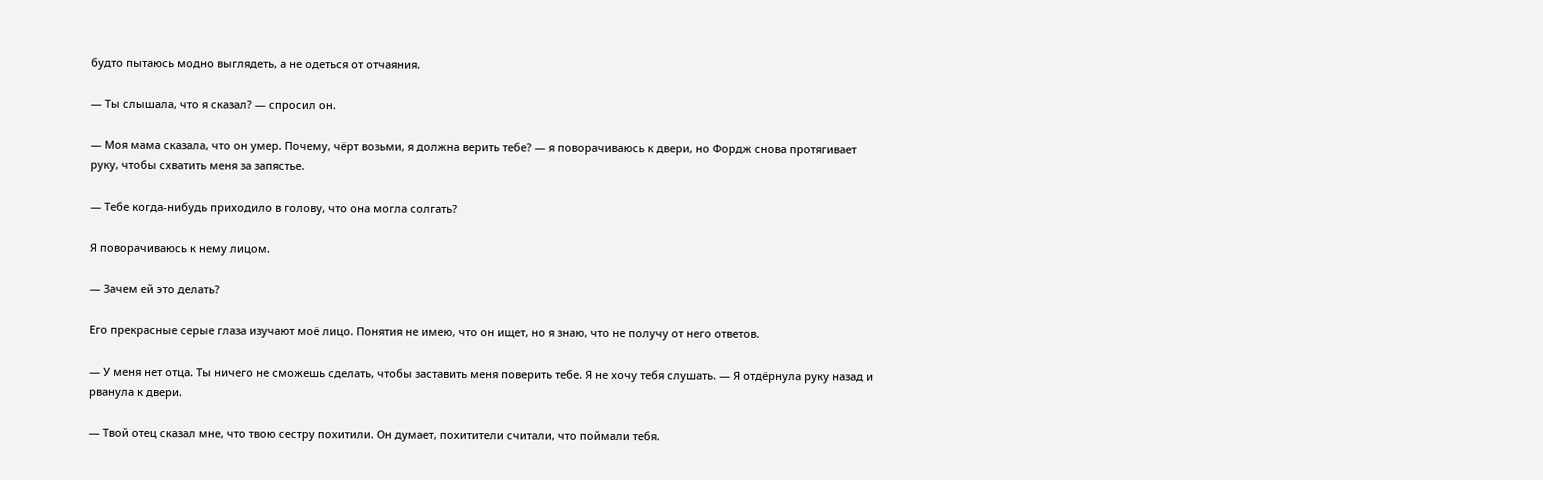будто пытаюсь модно выглядеть, а не одеться от отчаяния.

— Ты слышала, что я сказал? — спросил он.

— Моя мама сказала, что он умер. Почему, чёрт возьми, я должна верить тебе? — я поворачиваюсь к двери, но Фордж снова протягивает руку, чтобы схватить меня за запястье.

— Тебе когда-нибудь приходило в голову, что она могла солгать?

Я поворачиваюсь к нему лицом.

— Зачем ей это делать?

Его прекрасные серые глаза изучают моё лицо. Понятия не имею, что он ищет, но я знаю, что не получу от него ответов.

— У меня нет отца. Ты ничего не сможешь сделать, чтобы заставить меня поверить тебе. Я не хочу тебя слушать. — Я отдёрнула руку назад и рванула к двери.

— Твой отец сказал мне, что твою сестру похитили. Он думает, похитители считали, что поймали тебя.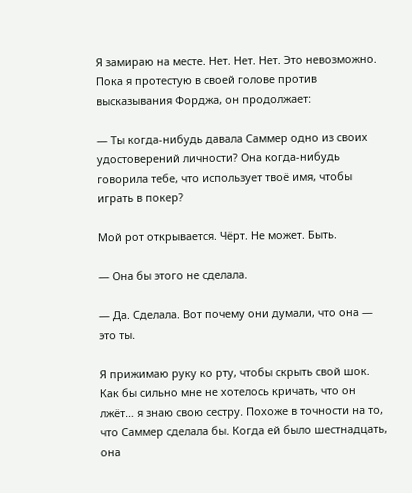Я замираю на месте. Нет. Нет. Нет. Это невозможно. Пока я протестую в своей голове против высказывания Форджа, он продолжает:

— Ты когда-нибудь давала Саммер одно из своих удостоверений личности? Она когда-нибудь говорила тебе, что использует твоё имя, чтобы играть в покер?

Мой рот открывается. Чёрт. Не может. Быть.

— Она бы этого не сделала.

— Да. Сделала. Вот почему они думали, что она — это ты.

Я прижимаю руку ко рту, чтобы скрыть свой шок. Как бы сильно мне не хотелось кричать, что он лжёт… я знаю свою сестру. Похоже в точности на то, что Саммер сделала бы. Когда ей было шестнадцать, она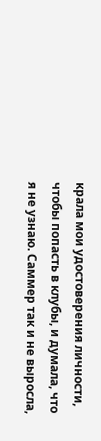крала мои удостоверения личности, чтобы попасть в клубы, и думала, что я не узнаю. Саммер так и не выросла,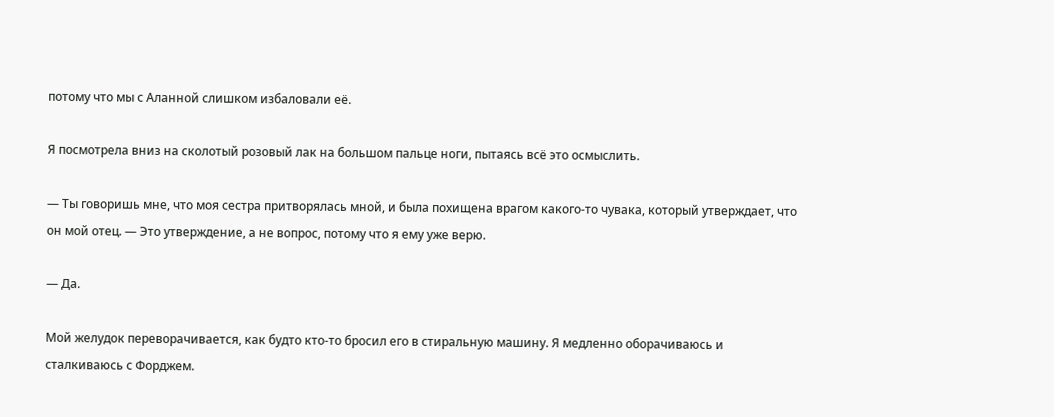потому что мы с Аланной слишком избаловали её.

Я посмотрела вниз на сколотый розовый лак на большом пальце ноги, пытаясь всё это осмыслить.

— Ты говоришь мне, что моя сестра притворялась мной, и была похищена врагом какого-то чувака, который утверждает, что он мой отец. — Это утверждение, а не вопрос, потому что я ему уже верю.

— Да.

Мой желудок переворачивается, как будто кто-то бросил его в стиральную машину. Я медленно оборачиваюсь и сталкиваюсь с Форджем.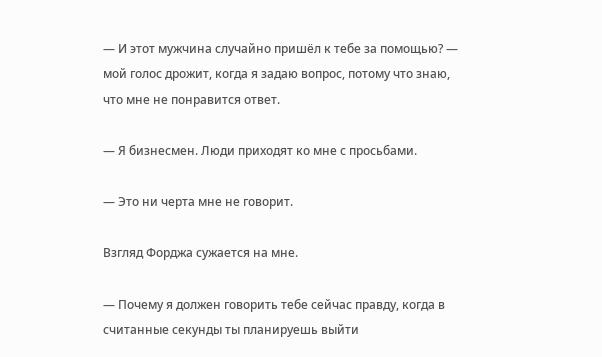— И этот мужчина случайно пришёл к тебе за помощью? — мой голос дрожит, когда я задаю вопрос, потому что знаю, что мне не понравится ответ.

— Я бизнесмен. Люди приходят ко мне с просьбами.

— Это ни черта мне не говорит.

Взгляд Форджа сужается на мне.

— Почему я должен говорить тебе сейчас правду, когда в считанные секунды ты планируешь выйти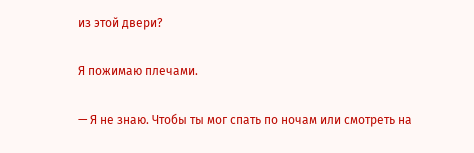из этой двери?

Я пожимаю плечами.

— Я не знаю. Чтобы ты мог спать по ночам или смотреть на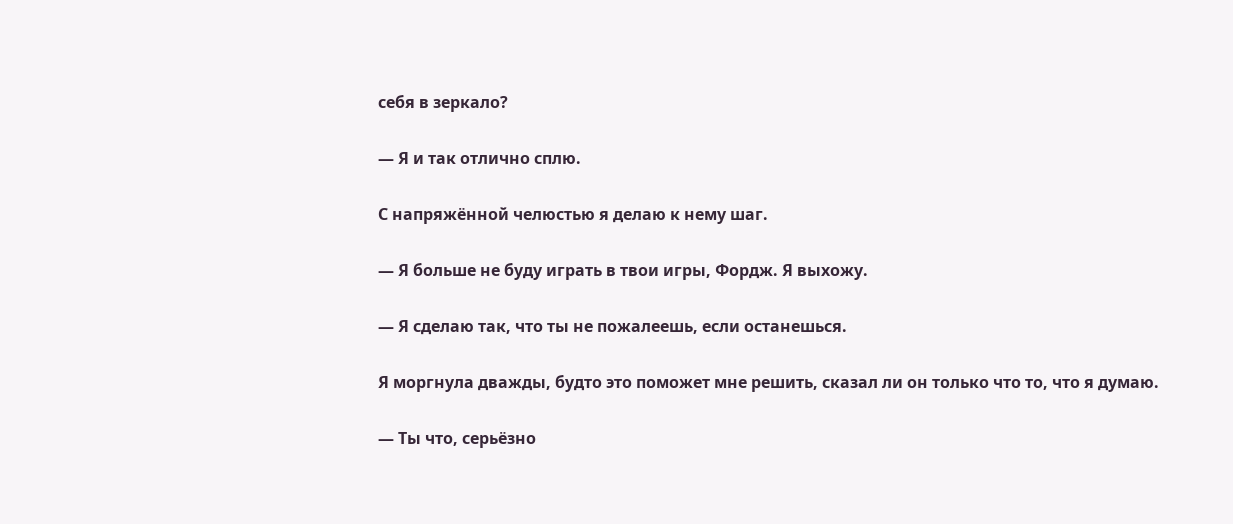себя в зеркало?

— Я и так отлично сплю.

С напряжённой челюстью я делаю к нему шаг.

— Я больше не буду играть в твои игры, Фордж. Я выхожу.

— Я сделаю так, что ты не пожалеешь, если останешься.

Я моргнула дважды, будто это поможет мне решить, сказал ли он только что то, что я думаю.

— Ты что, серьёзно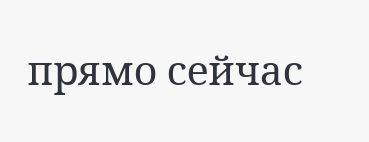прямо сейчас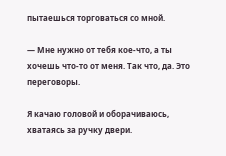пытаешься торговаться со мной.

— Мне нужно от тебя кое-что, а ты хочешь что-то от меня. Так что, да. Это переговоры.

Я качаю головой и оборачиваюсь, хватаясь за ручку двери.